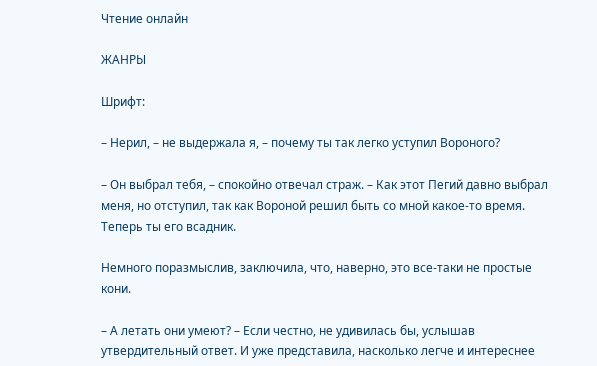Чтение онлайн

ЖАНРЫ

Шрифт:

– Нерил, – не выдержала я, – почему ты так легко уступил Вороного?

– Он выбрал тебя, – спокойно отвечал страж. – Как этот Пегий давно выбрал меня, но отступил, так как Вороной решил быть со мной какое-то время. Теперь ты его всадник.

Немного поразмыслив, заключила, что, наверно, это все-таки не простые кони.

– А летать они умеют? – Если честно, не удивилась бы, услышав утвердительный ответ. И уже представила, насколько легче и интереснее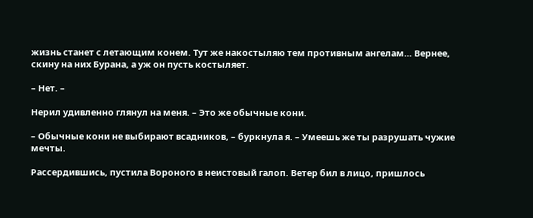жизнь станет с летающим конем. Тут же накостыляю тем противным ангелам… Вернее, скину на них Бурана, а уж он пусть костыляет.

– Нет. –

Нерил удивленно глянул на меня. – Это же обычные кони.

– Обычные кони не выбирают всадников, – буркнула я. – Умеешь же ты разрушать чужие мечты.

Рассердившись, пустила Вороного в неистовый галоп. Ветер бил в лицо, пришлось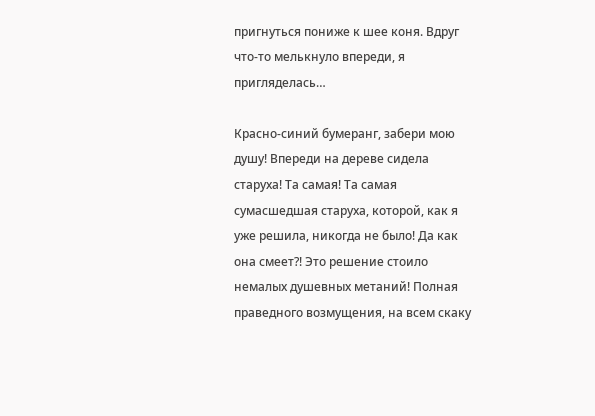пригнуться пониже к шее коня. Вдруг что-то мелькнуло впереди, я пригляделась…

Красно-синий бумеранг, забери мою душу! Впереди на дереве сидела старуха! Та самая! Та самая сумасшедшая старуха, которой, как я уже решила, никогда не было! Да как она смеет?! Это решение стоило немалых душевных метаний! Полная праведного возмущения, на всем скаку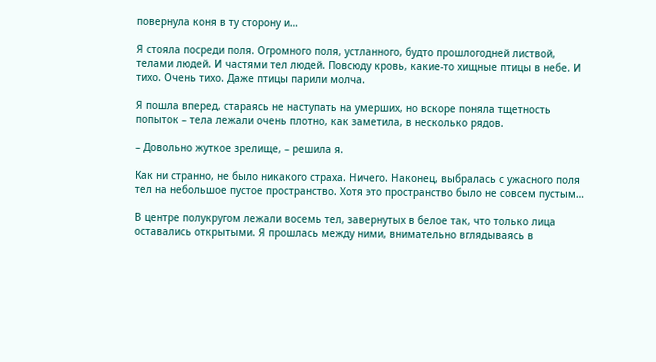повернула коня в ту сторону и…

Я стояла посреди поля. Огромного поля, устланного, будто прошлогодней листвой, телами людей. И частями тел людей. Повсюду кровь, какие-то хищные птицы в небе. И тихо. Очень тихо. Даже птицы парили молча.

Я пошла вперед, стараясь не наступать на умерших, но вскоре поняла тщетность попыток – тела лежали очень плотно, как заметила, в несколько рядов.

– Довольно жуткое зрелище, – решила я.

Как ни странно, не было никакого страха. Ничего. Наконец, выбралась с ужасного поля тел на небольшое пустое пространство. Хотя это пространство было не совсем пустым…

В центре полукругом лежали восемь тел, завернутых в белое так, что только лица оставались открытыми. Я прошлась между ними, внимательно вглядываясь в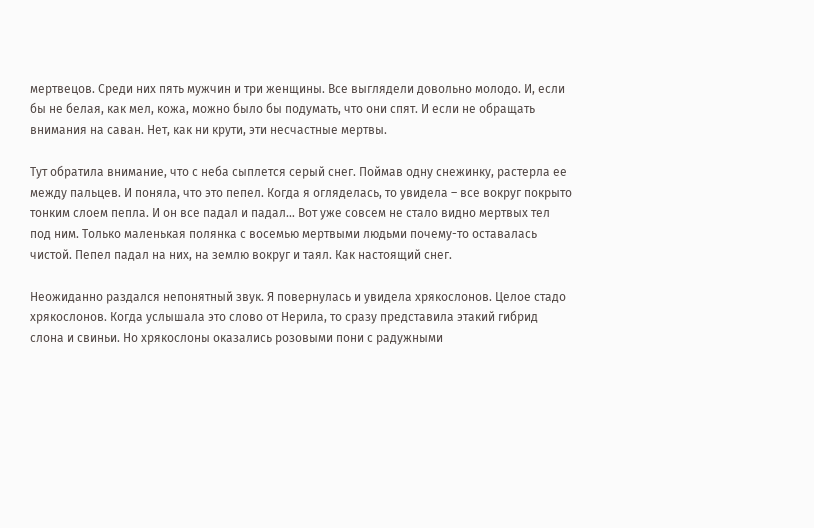мертвецов. Среди них пять мужчин и три женщины. Все выглядели довольно молодо. И, если бы не белая, как мел, кожа, можно было бы подумать, что они спят. И если не обращать внимания на саван. Нет, как ни крути, эти несчастные мертвы.

Тут обратила внимание, что с неба сыплется серый снег. Поймав одну снежинку, растерла ее между пальцев. И поняла, что это пепел. Когда я огляделась, то увидела – все вокруг покрыто тонким слоем пепла. И он все падал и падал… Вот уже совсем не стало видно мертвых тел под ним. Только маленькая полянка с восемью мертвыми людьми почему-то оставалась чистой. Пепел падал на них, на землю вокруг и таял. Как настоящий снег.

Неожиданно раздался непонятный звук. Я повернулась и увидела хрякослонов. Целое стадо хрякослонов. Когда услышала это слово от Нерила, то сразу представила этакий гибрид слона и свиньи. Но хрякослоны оказались розовыми пони с радужными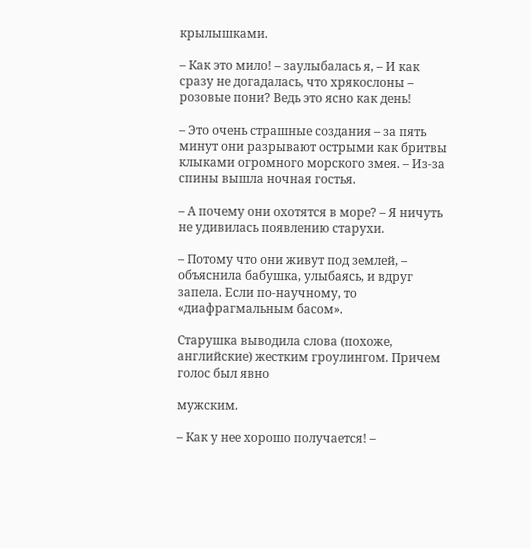крылышками.

– Как это мило! – заулыбалась я, – И как сразу не догадалась, что хрякослоны – розовые пони? Ведь это ясно как день!

– Это очень страшные создания – за пять минут они разрывают острыми как бритвы клыками огромного морского змея. – Из-за спины вышла ночная гостья.

– А почему они охотятся в море? – Я ничуть не удивилась появлению старухи.

– Потому что они живут под землей, – объяснила бабушка, улыбаясь, и вдруг запела. Если по-научному, то «диафрагмальным басом».

Старушка выводила слова (похоже, английские) жестким гроулингом. Причем голос был явно

мужским.

– Как у нее хорошо получается! –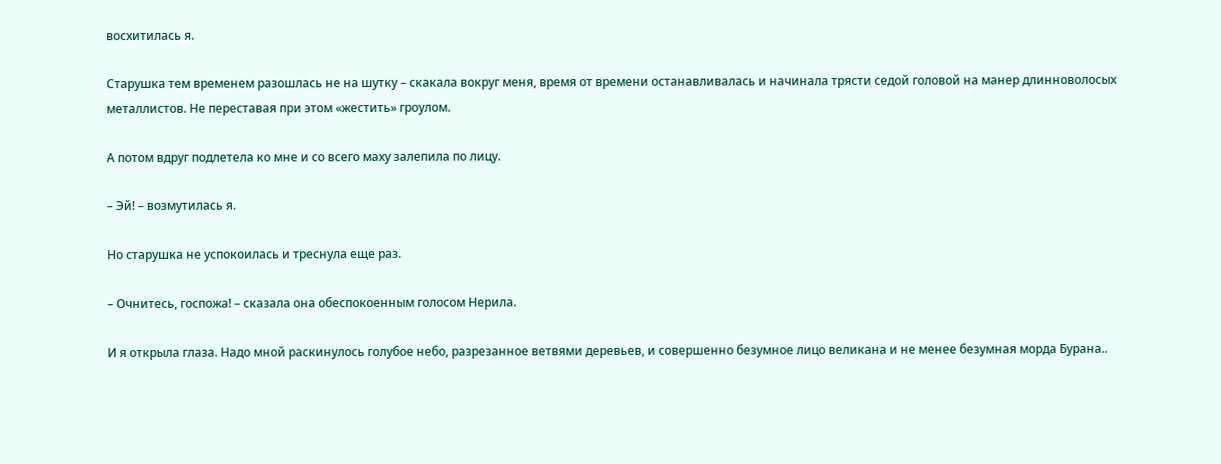восхитилась я.

Старушка тем временем разошлась не на шутку – скакала вокруг меня, время от времени останавливалась и начинала трясти седой головой на манер длинноволосых металлистов. Не переставая при этом «жестить» гроулом.

А потом вдруг подлетела ко мне и со всего маху залепила по лицу.

– Эй! – возмутилась я.

Но старушка не успокоилась и треснула еще раз.

– Очнитесь, госпожа! – сказала она обеспокоенным голосом Нерила.

И я открыла глаза. Надо мной раскинулось голубое небо, разрезанное ветвями деревьев, и совершенно безумное лицо великана и не менее безумная морда Бурана..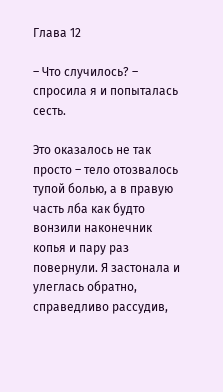Глава 12

– Что случилось? – спросила я и попыталась сесть.

Это оказалось не так просто – тело отозвалось тупой болью, а в правую часть лба как будто вонзили наконечник копья и пару раз повернули. Я застонала и улеглась обратно, справедливо рассудив,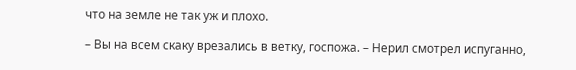что на земле не так уж и плохо.

– Вы на всем скаку врезались в ветку, госпожа. – Нерил смотрел испуганно,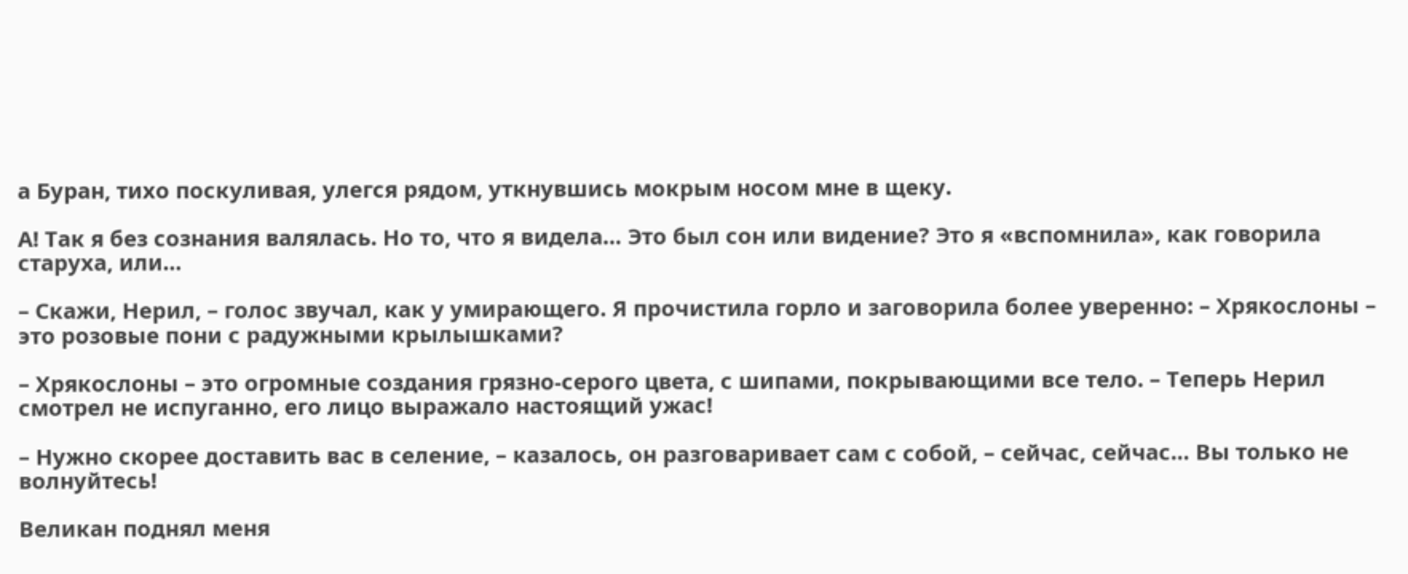а Буран, тихо поскуливая, улегся рядом, уткнувшись мокрым носом мне в щеку.

А! Так я без сознания валялась. Но то, что я видела… Это был сон или видение? Это я «вспомнила», как говорила старуха, или…

– Скажи, Нерил, – голос звучал, как у умирающего. Я прочистила горло и заговорила более уверенно: – Хрякослоны – это розовые пони с радужными крылышками?

– Хрякослоны – это огромные создания грязно-серого цвета, с шипами, покрывающими все тело. – Теперь Нерил смотрел не испуганно, его лицо выражало настоящий ужас!

– Нужно скорее доставить вас в селение, – казалось, он разговаривает сам с собой, – сейчас, сейчас… Вы только не волнуйтесь!

Великан поднял меня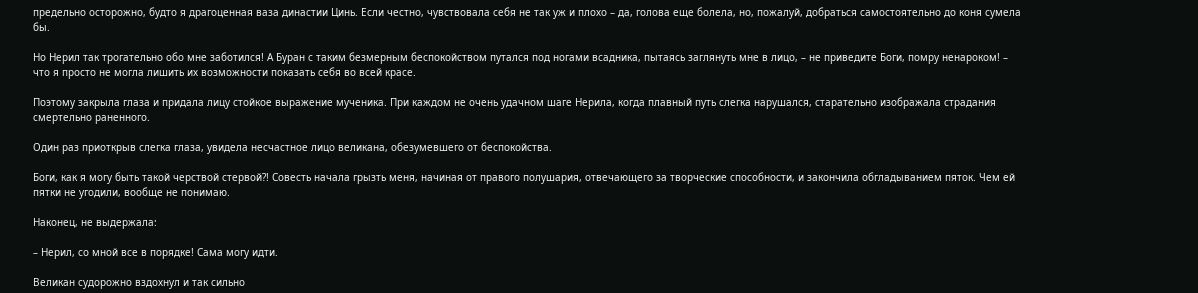предельно осторожно, будто я драгоценная ваза династии Цинь. Если честно, чувствовала себя не так уж и плохо – да, голова еще болела, но, пожалуй, добраться самостоятельно до коня сумела бы.

Но Нерил так трогательно обо мне заботился! А Буран с таким безмерным беспокойством путался под ногами всадника, пытаясь заглянуть мне в лицо, – не приведите Боги, помру ненароком! – что я просто не могла лишить их возможности показать себя во всей красе.

Поэтому закрыла глаза и придала лицу стойкое выражение мученика. При каждом не очень удачном шаге Нерила, когда плавный путь слегка нарушался, старательно изображала страдания смертельно раненного.

Один раз приоткрыв слегка глаза, увидела несчастное лицо великана, обезумевшего от беспокойства.

Боги, как я могу быть такой черствой стервой?! Совесть начала грызть меня, начиная от правого полушария, отвечающего за творческие способности, и закончила обгладыванием пяток. Чем ей пятки не угодили, вообще не понимаю.

Наконец, не выдержала:

– Нерил, со мной все в порядке! Сама могу идти.

Великан судорожно вздохнул и так сильно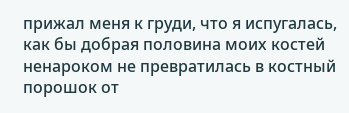прижал меня к груди, что я испугалась, как бы добрая половина моих костей ненароком не превратилась в костный порошок от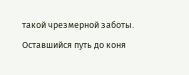такой чрезмерной заботы. Оставшийся путь до коня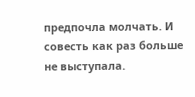предпочла молчать. И совесть как раз больше не выступала.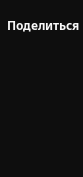Поделиться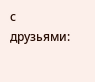с друзьями: